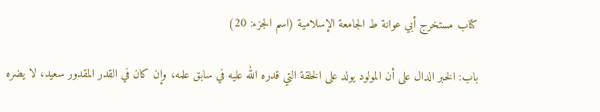كتاب مستخرج أبي عوانة ط الجامعة الإسلامية (اسم الجزء: 20)

باب: الخبر الدال على أن المولود يولد على الخلقة التي قدره الله عليه في سابق علمه، وإن كان في القدر المقدور سعيد، لا يضره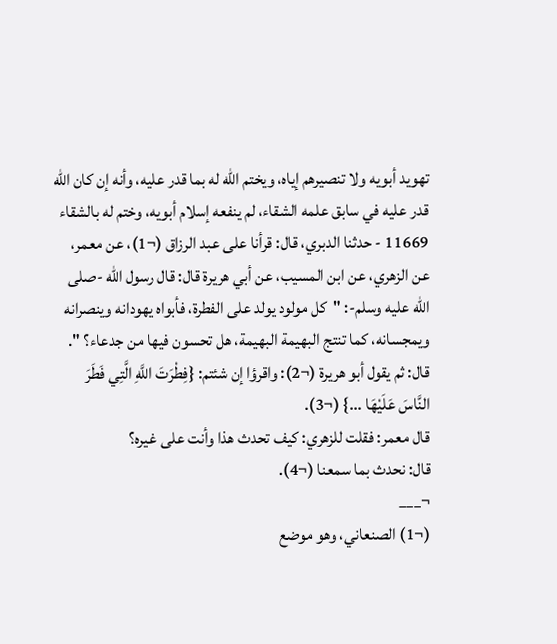تهويد أبويه ولا تنصيرهم إياه، ويختم الله له بما قدر عليه، وأنه إن كان الله قدر عليه في سابق علمه الشقاء، لم ينفعه إسلام أبويه، وختم له بالشقاء
11669 - حدثنا الدبري، قال: قرأنا على عبد الرزاق (¬1)، عن معمر، عن الزهري، عن ابن المسيب، عن أبي هريرة قال: قال رسول الله -صلى الله عليه وسلم-: "كل مولود يولد على الفطرة، فأبواه يهودانه وينصرانه ويمجسانه، كما تنتج البهيمة البهيمة، هل تحسون فيها من جدعاء؟ ".
قال: ثم يقول أبو هريرة (¬2): واقرؤا إن شئتم: {فِطْرَتَ اللَّهِ الَّتِي فَطَرَ النَّاسَ عَلَيْهَا ...} (¬3).
قال معمر: فقلت للزهري: كيف تحدث هذا وأنت على غيره؟
قال: نحدث بما سمعنا (¬4).
¬___
(¬1) الصنعاني، وهو موضع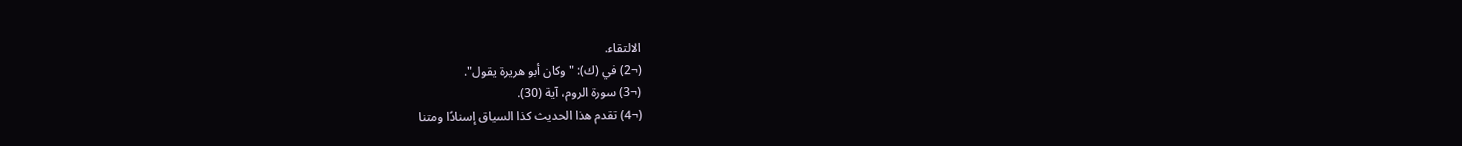الالتقاء.
(¬2) في (ك): "وكان أبو هريرة يقول".
(¬3) سورة الروم، آية (30).
(¬4) تقدم هذا الحديث كذا السياق إسنادًا ومتنا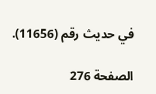في حديث رقم (11656).

الصفحة 276